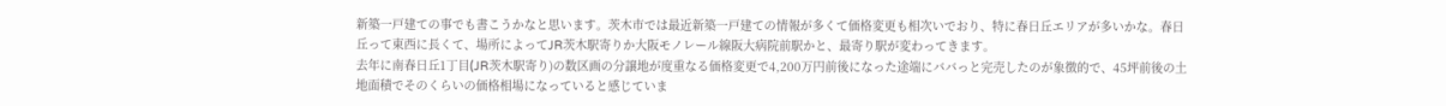新築一戸建ての事でも書こうかなと思います。茨木市では最近新築一戸建ての情報が多くて価格変更も相次いでおり、特に春日丘エリアが多いかな。春日丘って東西に長くて、場所によってJR茨木駅寄りか大阪モノレール線阪大病院前駅かと、最寄り駅が変わってきます。
去年に南春日丘1丁目(JR茨木駅寄り)の数区画の分譲地が度重なる価格変更で4,200万円前後になった途端にババっと完売したのが象徴的で、45坪前後の土地面積でそのくらいの価格相場になっていると感じていま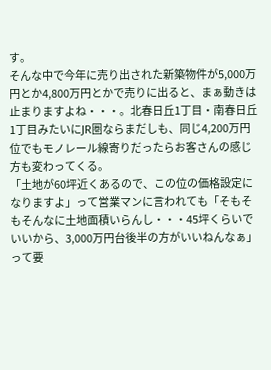す。
そんな中で今年に売り出された新築物件が5,000万円とか4,800万円とかで売りに出ると、まぁ動きは止まりますよね・・・。北春日丘1丁目・南春日丘1丁目みたいにJR圏ならまだしも、同じ4,200万円位でもモノレール線寄りだったらお客さんの感じ方も変わってくる。
「土地が60坪近くあるので、この位の価格設定になりますよ」って営業マンに言われても「そもそもそんなに土地面積いらんし・・・45坪くらいでいいから、3,000万円台後半の方がいいねんなぁ」って要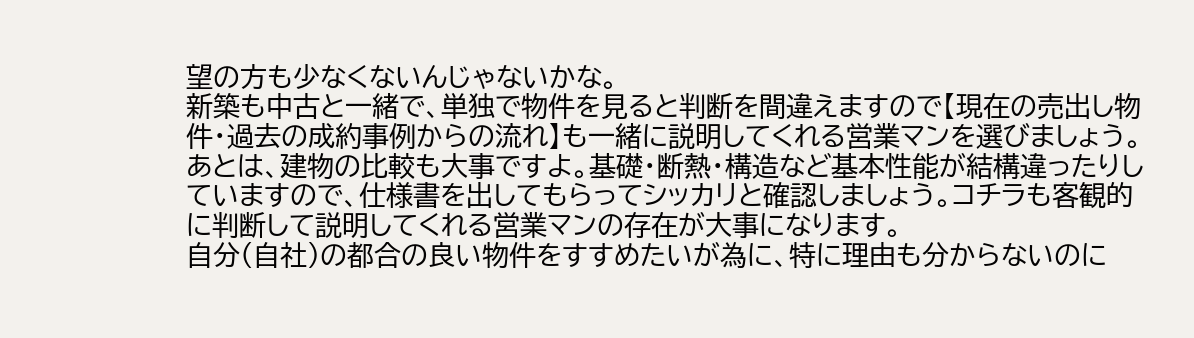望の方も少なくないんじゃないかな。
新築も中古と一緒で、単独で物件を見ると判断を間違えますので【現在の売出し物件・過去の成約事例からの流れ】も一緒に説明してくれる営業マンを選びましょう。
あとは、建物の比較も大事ですよ。基礎・断熱・構造など基本性能が結構違ったりしていますので、仕様書を出してもらってシッカリと確認しましょう。コチラも客観的に判断して説明してくれる営業マンの存在が大事になります。
自分(自社)の都合の良い物件をすすめたいが為に、特に理由も分からないのに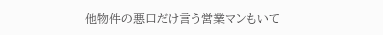他物件の悪口だけ言う営業マンもいて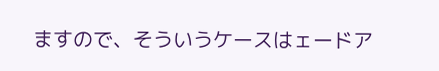ますので、そういうケースはェードア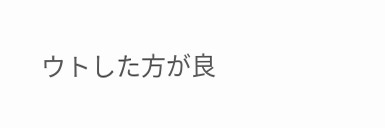ウトした方が良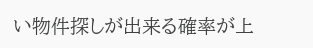い物件探しが出来る確率が上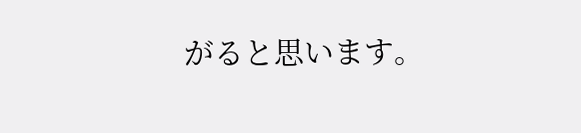がると思います。